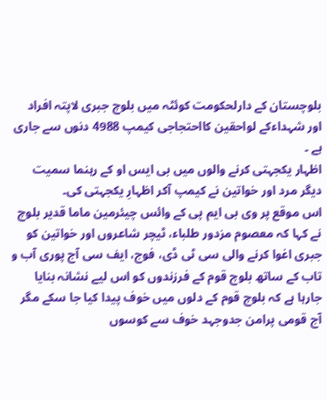بلوچستان کے دارلحکومت کوئٹہ میں بلوچ جبری لاپتہ افراد اور شہداءکے لواحقین کااحتجاجی کیمپ 4988 دنوں سے جاری ہے ۔
اظہار یکجہتی کرنے والوں میں بی ایس او کے رہنما سمیت دیگر مرد اور خواتین نے کیمپ آکر اظہارِ یکجہتی کی۔
اس موقع پر وی بی ایم پی کے وائس چیئرمین ماما قدیر بلوچ نے کہا کہ معصوم مزدور طلباء، ٹیچر شاعروں اور خواتین کو جبری اغوا کرنے والی سی ٹی ڈی، فوج، ایف سی آج پوری آب و تاب کے ساتھ بلوچ قوم کے فرزندوں کو اس لیے نشانہ بنایا جارہا ہے کہ بلوچ قوم کے دلوں میں خوف پیدا کیا جا سکے مگر آج قومی پرامن جدوجہد خوف سے کوسوں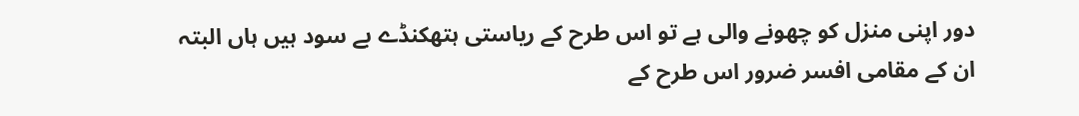دور اپنی منزل کو چھونے والی ہے تو اس طرح کے ریاستی ہتھکنڈے بے سود ہیں ہاں البتہ ان کے مقامی افسر ضرور اس طرح کے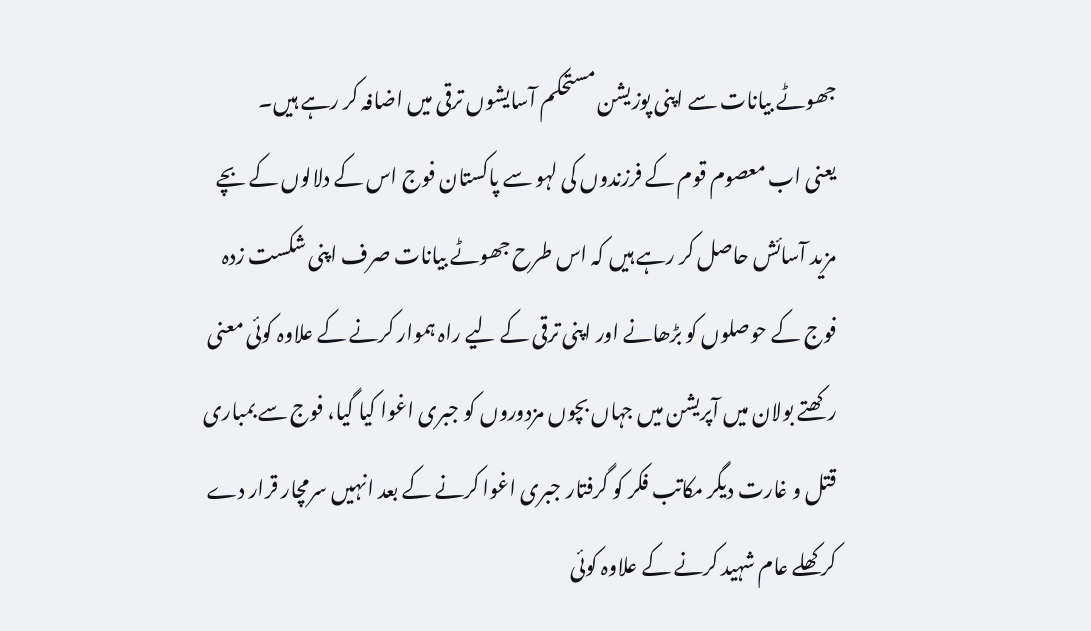جھوٹے بیانات سے اپنی پوزیشن مستحکم آسایشوں ترقی میں اضافہ کر رہے ہیں۔
یعنی اب معصوم قوم کے فرزندوں کی لہو سے پاکستان فوج اس کے دلالوں کے بچے مزید آسائش حاصل کر رہے ہیں کہ اس طرح جھوٹے بیانات صرف اپنی شکست زدہ فوج کے حوصلوں کو بڑھانے اور اپنی ترقی کے لیے راہ ہموار کرنے کے علاوہ کوئی معنی رکھتے بولان میں آپریشن میں جہاں بچوں مزدوروں کو جبری اغوا کیا گیا، فوج سے بمباری قتل و غارت دیگر مکاتب فکر کو گرفتار جبری اغوا کرنے کے بعد انہیں سرمچار قرار دے کر کھلے عام شہید کرنے کے علاوہ کوئی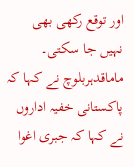اور توقع رکھی بھی نہیں جا سکتی۔
ماماقدہربلوچ نے کہا کہ پاکستانی خفیہ اداروں نے کہا کہ جبری اغوا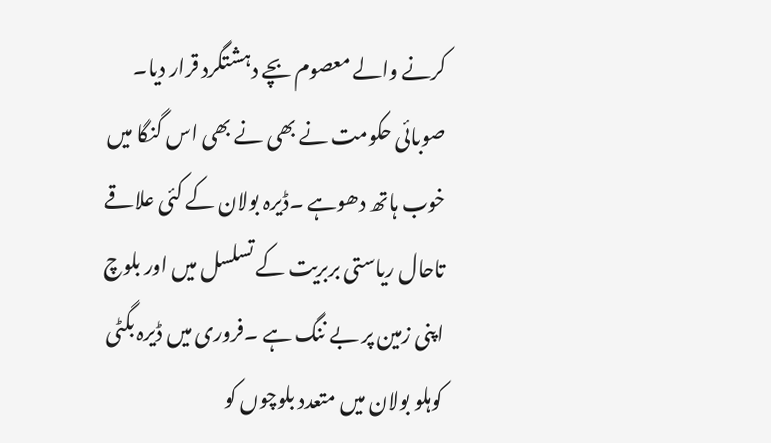کرنے والے معصوم بچے دہشتگرد قرار دیا۔ صوبائی حکومت نے بھی نے بھی اس گنگا میں خوب ہاتھ دھوہے ۔ڈیرہ بولان کے کئی علاقے تاحال ریاستی بربریت کے تسلسل میں اور بلوچ اپنی زمین پر بے ننگ ہے ۔فروری میں ڈیرہ بگٹی کوہلو بولان میں متعدد بلوچوں کو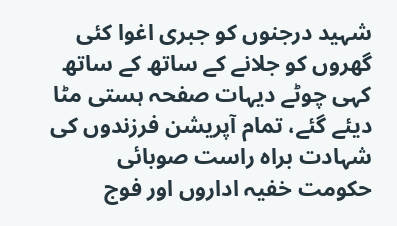شہید درجنوں کو جبری اغوا کئی گھروں کو جلانے کے ساتھ کے ساتھ کہی چوٹے دیہات صفحہ ہستی مٹا دیئے گئے، تمام آپریشن فرزندوں کی شہادت براہ راست صوبائی حکومت خفیہ اداروں اور فوج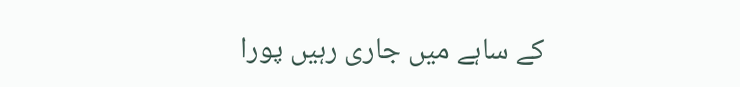کے ساہے میں جاری رہیں پورا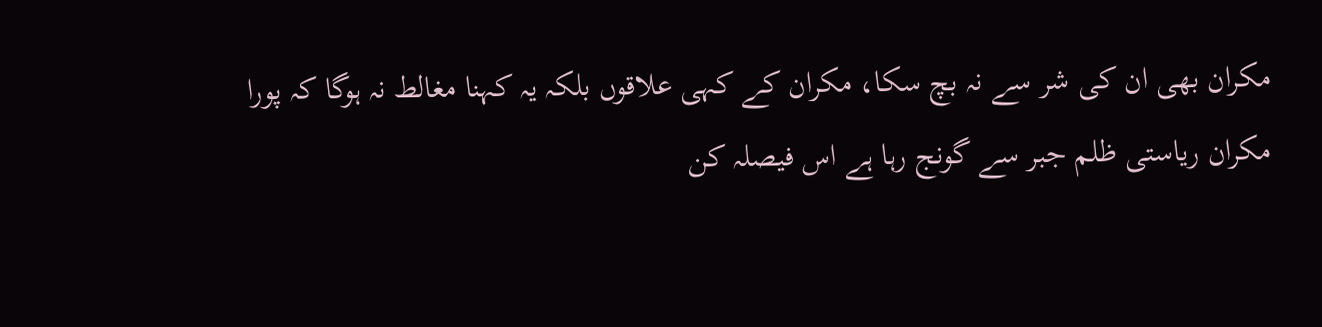مکران بھی ان کی شر سے نہ بچ سکا، مکران کے کہی علاقوں بلکہ یہ کہنا مغالط نہ ہوگا کہ پورا مکران ریاستی ظلم جبر سے گونج رہا ہے اس فیصلہ کن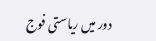دور میں ریاستی فوج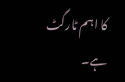کا اہم ٹارگٹ ہے۔